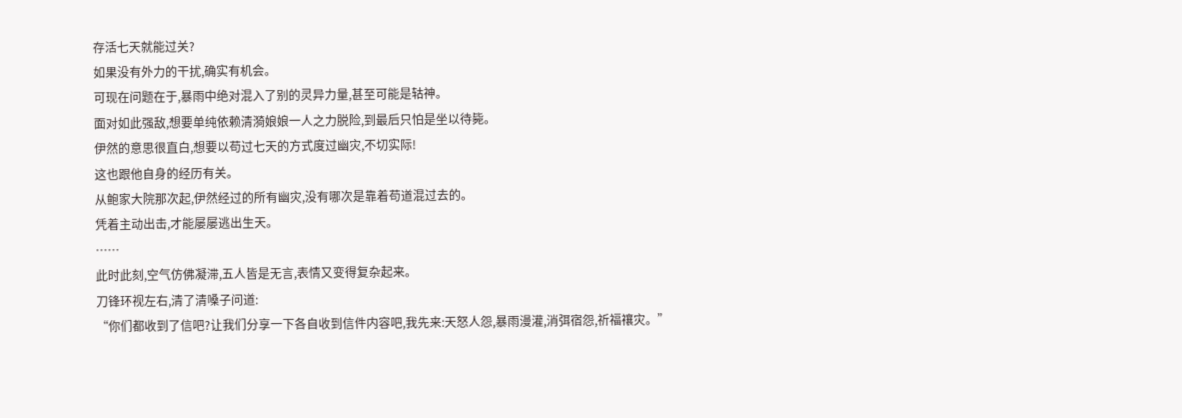存活七天就能过关?
如果没有外力的干扰,确实有机会。
可现在问题在于,暴雨中绝对混入了别的灵异力量,甚至可能是轱神。
面对如此强敌,想要单纯依赖清漪娘娘一人之力脱险,到最后只怕是坐以待毙。
伊然的意思很直白,想要以苟过七天的方式度过幽灾,不切实际!
这也跟他自身的经历有关。
从鲍家大院那次起,伊然经过的所有幽灾,没有哪次是靠着苟道混过去的。
凭着主动出击,才能屡屡逃出生天。
……
此时此刻,空气仿佛凝滞,五人皆是无言,表情又变得复杂起来。
刀锋环视左右,清了清嗓子问道:
“你们都收到了信吧?让我们分享一下各自收到信件内容吧,我先来:天怒人怨,暴雨漫灌,消弭宿怨,祈福禳灾。”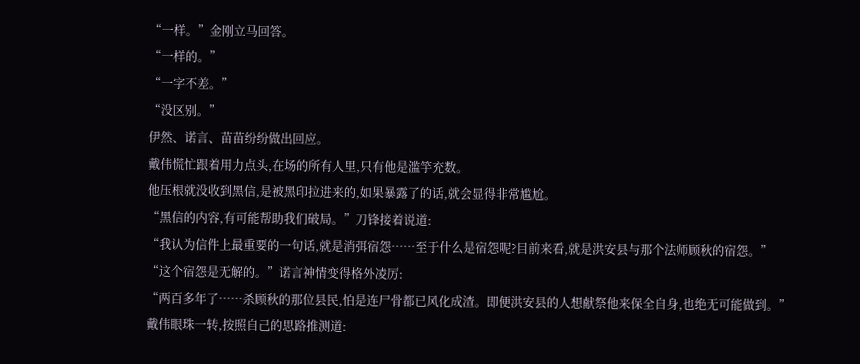“一样。”金刚立马回答。
“一样的。”
“一字不差。”
“没区别。”
伊然、诺言、苗苗纷纷做出回应。
戴伟慌忙跟着用力点头,在场的所有人里,只有他是滥竽充数。
他压根就没收到黑信,是被黑印拉进来的,如果暴露了的话,就会显得非常尴尬。
“黑信的内容,有可能帮助我们破局。”刀锋接着说道:
“我认为信件上最重要的一句话,就是消弭宿怨……至于什么是宿怨呢?目前来看,就是洪安县与那个法师顾秋的宿怨。”
“这个宿怨是无解的。”诺言神情变得格外凌厉:
“两百多年了……杀顾秋的那位县民,怕是连尸骨都已风化成渣。即便洪安县的人想献祭他来保全自身,也绝无可能做到。”
戴伟眼珠一转,按照自己的思路推测道: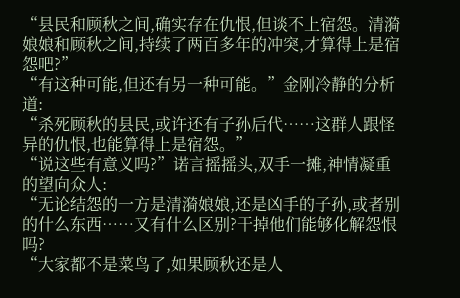“县民和顾秋之间,确实存在仇恨,但谈不上宿怨。清漪娘娘和顾秋之间,持续了两百多年的冲突,才算得上是宿怨吧?”
“有这种可能,但还有另一种可能。”金刚冷静的分析道:
“杀死顾秋的县民,或许还有子孙后代……这群人跟怪异的仇恨,也能算得上是宿怨。”
“说这些有意义吗?”诺言摇摇头,双手一摊,神情凝重的望向众人:
“无论结怨的一方是清漪娘娘,还是凶手的子孙,或者别的什么东西……又有什么区别?干掉他们能够化解怨恨吗?
“大家都不是菜鸟了,如果顾秋还是人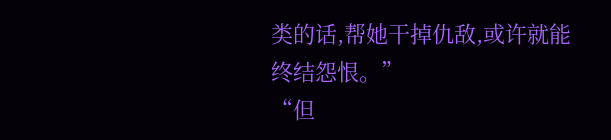类的话,帮她干掉仇敌,或许就能终结怨恨。”
“但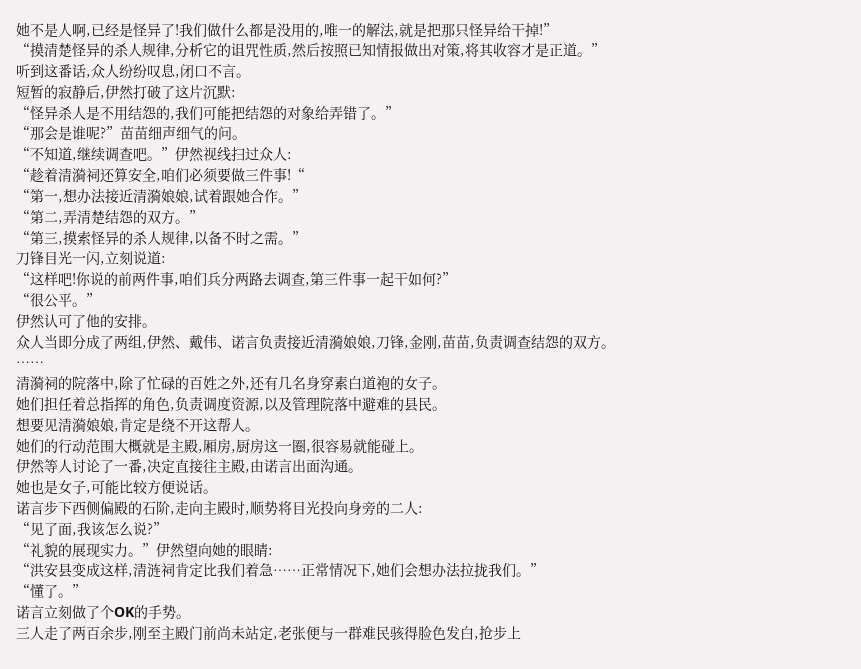她不是人啊,已经是怪异了!我们做什么都是没用的,唯一的解法,就是把那只怪异给干掉!”
“摸清楚怪异的杀人规律,分析它的诅咒性质,然后按照已知情报做出对策,将其收容才是正道。”
听到这番话,众人纷纷叹息,闭口不言。
短暂的寂静后,伊然打破了这片沉默:
“怪异杀人是不用结怨的,我们可能把结怨的对象给弄错了。”
“那会是谁呢?”苗苗细声细气的问。
“不知道,继续调查吧。”伊然视线扫过众人:
“趁着清漪祠还算安全,咱们必须要做三件事!“
“第一,想办法接近清漪娘娘,试着跟她合作。”
“第二,弄清楚结怨的双方。”
“第三,摸索怪异的杀人规律,以备不时之需。”
刀锋目光一闪,立刻说道:
“这样吧!你说的前两件事,咱们兵分两路去调查,第三件事一起干如何?”
“很公平。”
伊然认可了他的安排。
众人当即分成了两组,伊然、戴伟、诺言负责接近清漪娘娘,刀锋,金刚,苗苗,负责调查结怨的双方。
……
清漪祠的院落中,除了忙碌的百姓之外,还有几名身穿素白道袍的女子。
她们担任着总指挥的角色,负责调度资源,以及管理院落中避难的县民。
想要见清漪娘娘,肯定是绕不开这帮人。
她们的行动范围大概就是主殿,厢房,厨房这一圈,很容易就能碰上。
伊然等人讨论了一番,决定直接往主殿,由诺言出面沟通。
她也是女子,可能比较方便说话。
诺言步下西侧偏殿的石阶,走向主殿时,顺势将目光投向身旁的二人:
“见了面,我该怎么说?”
“礼貌的展现实力。”伊然望向她的眼睛:
“洪安县变成这样,清涟祠肯定比我们着急……正常情况下,她们会想办法拉拢我们。”
“懂了。”
诺言立刻做了个OK的手势。
三人走了两百余步,刚至主殿门前尚未站定,老张便与一群难民骇得脸色发白,抢步上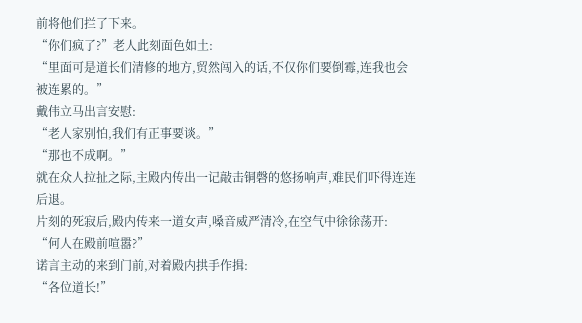前将他们拦了下来。
“你们疯了?”老人此刻面色如土:
“里面可是道长们清修的地方,贸然闯入的话,不仅你们要倒霉,连我也会被连累的。”
戴伟立马出言安慰:
“老人家别怕,我们有正事要谈。”
“那也不成啊。”
就在众人拉扯之际,主殿内传出一记敲击铜磬的悠扬响声,难民们吓得连连后退。
片刻的死寂后,殿内传来一道女声,嗓音威严清冷,在空气中徐徐荡开:
“何人在殿前喧嚣?”
诺言主动的来到门前,对着殿内拱手作揖:
“各位道长!”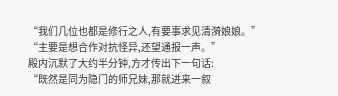“我们几位也都是修行之人,有要事求见清漪娘娘。”
“主要是想合作对抗怪异,还望通报一声。”
殿内沉默了大约半分钟,方才传出下一句话:
“既然是同为隐门的师兄妹,那就进来一叙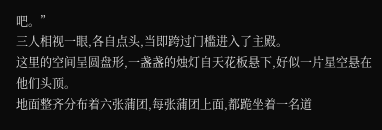吧。”
三人相视一眼,各自点头,当即跨过门槛进入了主殿。
这里的空间呈圆盘形,一盏盏的烛灯自天花板悬下,好似一片星空悬在他们头顶。
地面整齐分布着六张蒲团,每张蒲团上面,都跪坐着一名道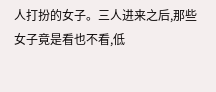人打扮的女子。三人进来之后,那些女子竟是看也不看,低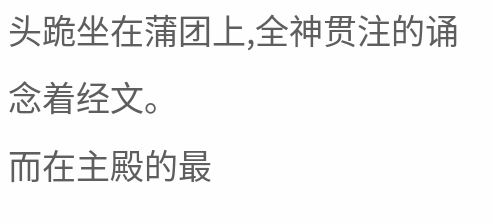头跪坐在蒲团上,全神贯注的诵念着经文。
而在主殿的最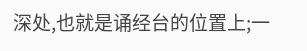深处,也就是诵经台的位置上;一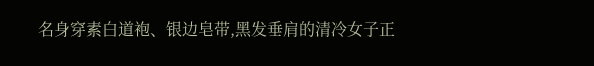名身穿素白道袍、银边皂带,黑发垂肩的清冷女子正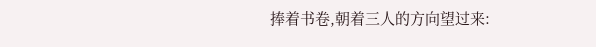捧着书卷,朝着三人的方向望过来: